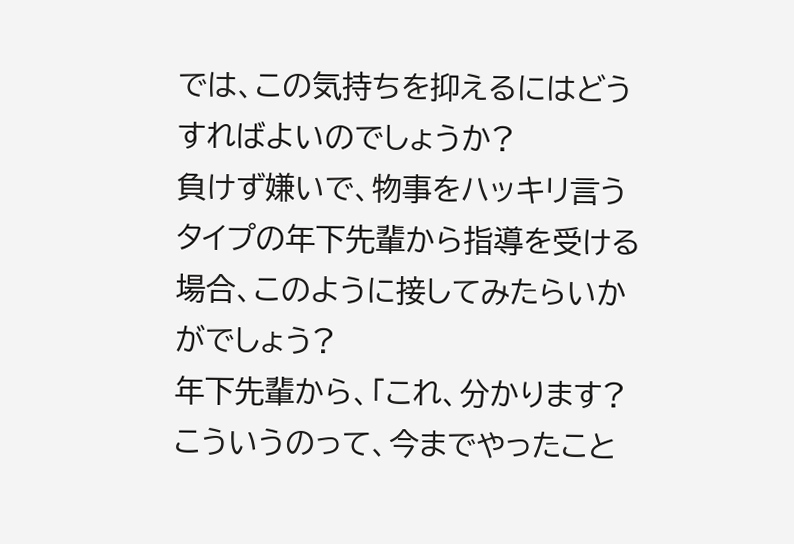では、この気持ちを抑えるにはどうすればよいのでしょうか?
負けず嫌いで、物事をハッキリ言うタイプの年下先輩から指導を受ける場合、このように接してみたらいかがでしょう?
年下先輩から、「これ、分かります? こういうのって、今までやったこと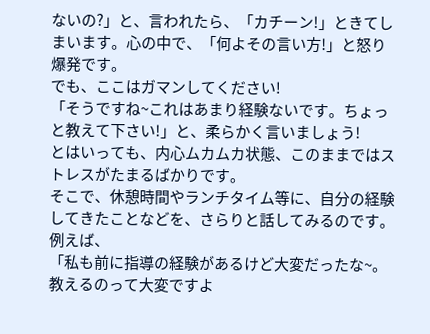ないの?」と、言われたら、「カチーン!」ときてしまいます。心の中で、「何よその言い方!」と怒り爆発です。
でも、ここはガマンしてください!
「そうですね~これはあまり経験ないです。ちょっと教えて下さい!」と、柔らかく言いましょう!
とはいっても、内心ムカムカ状態、このままではストレスがたまるばかりです。
そこで、休憩時間やランチタイム等に、自分の経験してきたことなどを、さらりと話してみるのです。
例えば、
「私も前に指導の経験があるけど大変だったな~。教えるのって大変ですよ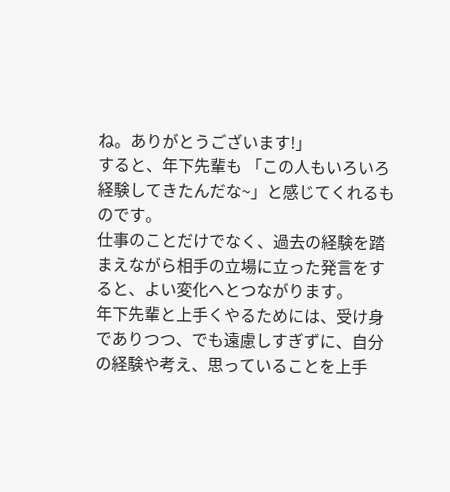ね。ありがとうございます!」
すると、年下先輩も 「この人もいろいろ経験してきたんだな~」と感じてくれるものです。
仕事のことだけでなく、過去の経験を踏まえながら相手の立場に立った発言をすると、よい変化へとつながります。
年下先輩と上手くやるためには、受け身でありつつ、でも遠慮しすぎずに、自分の経験や考え、思っていることを上手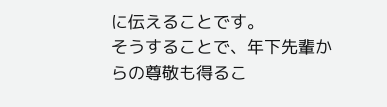に伝えることです。
そうすることで、年下先輩からの尊敬も得るこ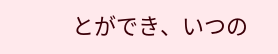とができ、いつの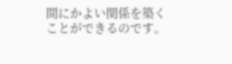間にかよい関係を築くことができるのです。